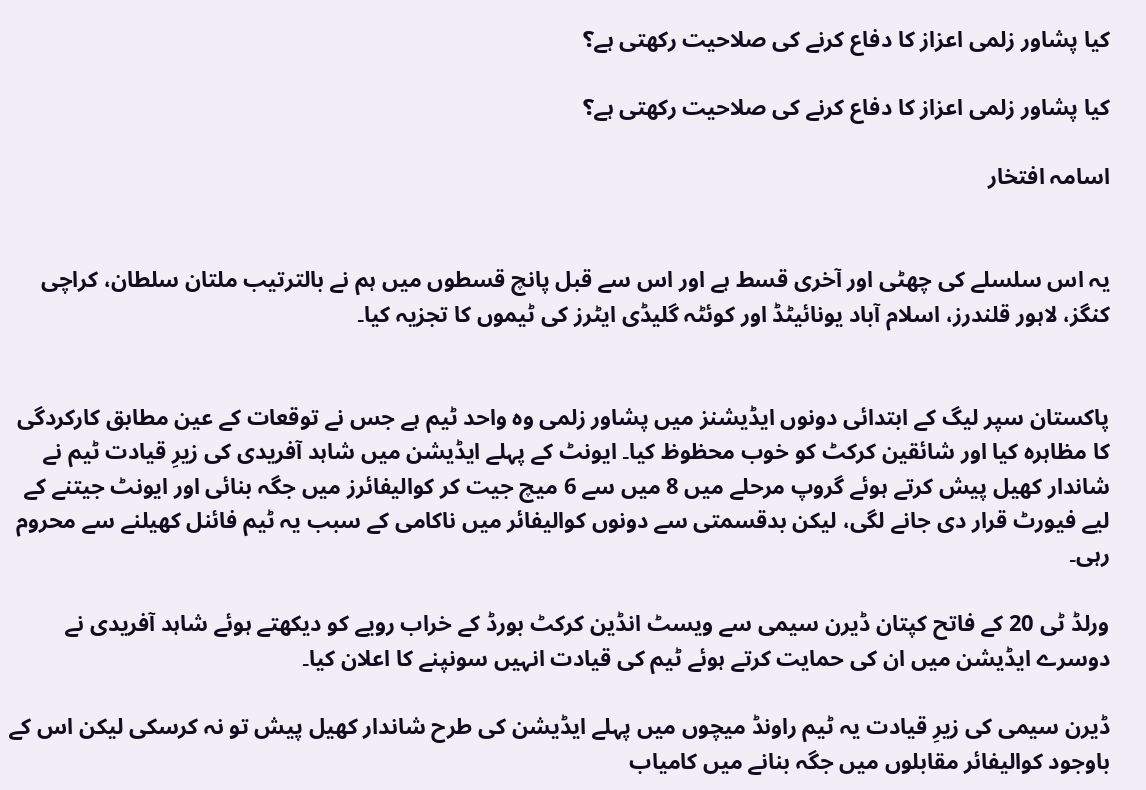کیا پشاور زلمی اعزاز کا دفاع کرنے کی صلاحیت رکھتی ہے؟

کیا پشاور زلمی اعزاز کا دفاع کرنے کی صلاحیت رکھتی ہے؟

اسامہ افتخار


یہ اس سلسلے کی چھٹی اور آخری قسط ہے اور اس سے قبل پانچ قسطوں میں ہم نے بالترتیب ملتان سلطان، کراچی کنگز، لاہور قلندرز، اسلام آباد یونائیٹڈ اور کوئٹہ گلیڈی ایٹرز کی ٹیموں کا تجزیہ کیا۔


پاکستان سپر لیگ کے ابتدائی دونوں ایڈیشنز میں پشاور زلمی وہ واحد ٹیم ہے جس نے توقعات کے عین مطابق کارکردگی کا مظاہرہ کیا اور شائقین کرکٹ کو خوب محظوظ کیا۔ ایونٹ کے پہلے ایڈیشن میں شاہد آفریدی کی زیرِ قیادت ٹیم نے شاندار کھیل پیش کرتے ہوئے گروپ مرحلے میں 8 میں سے 6 میچ جیت کر کوالیفائرز میں جگہ بنائی اور ایونٹ جیتنے کے لیے فیورٹ قرار دی جانے لگی، لیکن بدقسمتی سے دونوں کوالیفائر میں ناکامی کے سبب یہ ٹیم فائنل کھیلنے سے محروم رہی۔

ورلڈ ٹی 20 کے فاتح کپتان ڈیرن سیمی سے ویسٹ انڈین کرکٹ بورڈ کے خراب رویے کو دیکھتے ہوئے شاہد آفریدی نے دوسرے ایڈیشن میں ان کی حمایت کرتے ہوئے ٹیم کی قیادت انہیں سونپنے کا اعلان کیا۔

ڈیرن سیمی کی زیرِ قیادت یہ ٹیم راونڈ میچوں میں پہلے ایڈیشن کی طرح شاندار کھیل پیش تو نہ کرسکی لیکن اس کے باوجود کوالیفائر مقابلوں میں جگہ بنانے میں کامیاب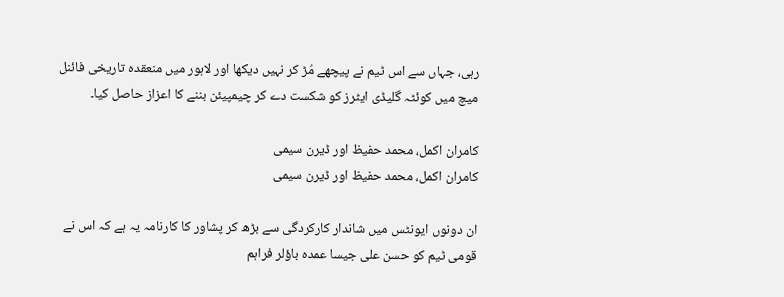رہی، جہاں سے اس ٹیم نے پیچھے مُڑ کر نہیں دیکھا اور لاہور میں منعقدہ تاریخی فائنل میچ میں کوئٹہ گلیڈی ایٹرز کو شکست دے کر چیمپیئن بننے کا اعزاز حاصل کیا۔

کامران اکمل، محمد حفیظ اور ڈیرن سیمی
کامران اکمل، محمد حفیظ اور ڈیرن سیمی

ان دونوں ایونٹس میں شاندار کارکردگی سے بڑھ کر پشاور کا کارنامہ یہ ہے کہ اس نے قومی ٹیم کو حسن علی جیسا عمدہ باؤلر فراہم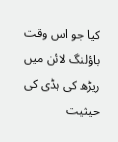کیا جو اس وقت باؤلنگ لائن میں ریڑھ کی ہڈی کی حیثیت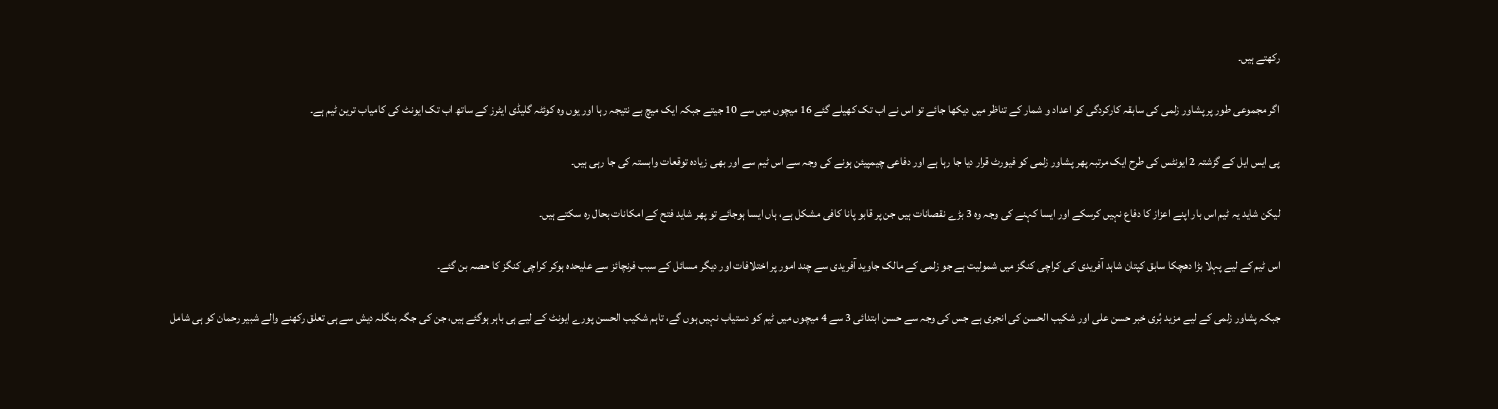رکھتے ہیں۔

اگر مجموعی طور پر پشاور زلمی کی سابقہ کارکردگی کو اعداد و شمار کے تناظر میں دیکھا جائے تو اس نے اب تک کھیلے گئے 16 میچوں میں سے 10 جیتے جبکہ ایک میچ بے نتیجہ رہا اور یوں وہ کوئٹہ گلیڈی ایٹرز کے ساتھ اب تک ایونٹ کی کامیاب ترین ٹیم ہے۔

پی ایس ایل کے گزشتہ 2 ایونٹس کی طرح ایک مرتبہ پھر پشاور زلمی کو فیورٹ قرار دیا جا رہا ہے اور دفاعی چیمپیئن ہونے کی وجہ سے اس ٹیم سے اور بھی زیادہ توقعات وابستہ کی جا رہی ہیں۔

لیکن شاید یہ ٹیم اس بار اپنے اعزاز کا دفاع نہیں کرسکے اور ایسا کہنے کی وجہ وہ 3 بڑے نقصانات ہیں جن پر قابو پانا کافی مشکل ہے، ہاں ایسا ہوجائے تو پھر شاید فتح کے امکانات بحال رہ سکتے ہیں۔

اس ٹیم کے لیے پہلا بڑا دھچکا سابق کپتان شاہد آفریدی کی کراچی کنگز میں شمولیت ہے جو زلمی کے مالک جاوید آفریدی سے چند امور پر اختلافات اور دیگر مسائل کے سبب فرنچائز سے علیحدہ ہوکر کراچی کنگز کا حصہ بن گئے۔

جبکہ پشاور زلمی کے لیے مزید بُری خبر حسن علی اور شکیب الحسن کی انجری ہے جس کی وجہ سے حسن ابتدائی 3 سے 4 میچوں میں ٹیم کو دستیاب نہیں ہوں گے، تاہم شکیب الحسن پورے ایونٹ کے لیے ہی باہر ہوگئے ہیں، جن کی جگہ بنگلہ دیش سے ہی تعلق رکھنے والے شبیر رحمان کو ہی شامل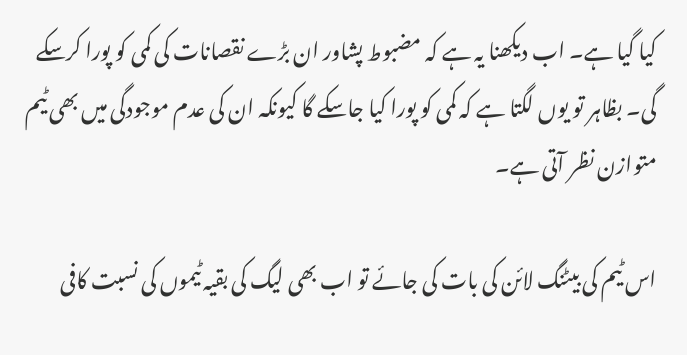کیا گیا ہے۔ اب دیکھنا یہ ہے کہ مضبوط پشاور ان بڑے نقصانات کی کمی کو پورا کرسکے گی۔ بظاہر تو یوں لگتا ہے کہ کمی کو پورا کیا جاسکے گا کیونکہ ان کی عدم موجودگی میں بھی ٹیم متوازن نظر آتی ہے۔

اس ٹیم کی بیٹنگ لائن کی بات کی جائے تو اب بھی لیگ کی بقیہ ٹیموں کی نسبت کافی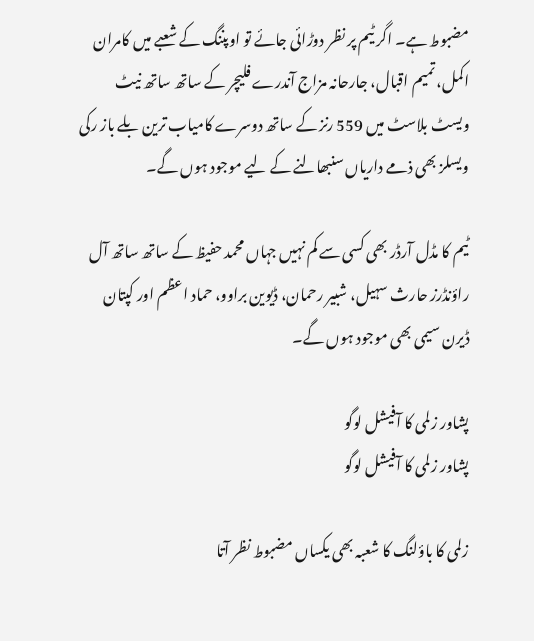مضبوط ہے۔ اگر ٹیم پر نظر دوڑائی جائے تو اوپننگ کے شعبے میں کامران اکمل، تمیم اقبال، جارحانہ مزاج آندرے فلیچر کے ساتھ ساتھ نیٹ ویسٹ بلاسٹ میں 559 رنز کے ساتھ دوسرے کامیاب ترین بلے باز رکی ویسلز بھی ذمے داریاں سنبھالنے کے لیے موجود ہوں گے۔

ٹیم کا مڈل آرڈر بھی کسی سے کم نہیں جہاں محمد حفیظ کے ساتھ ساتھ آل راؤنڈرز حارث سہیل، شبیر رحمان، ڈیوین براوو، حماد اعظم اور کپتان ڈیرن سیمی بھی موجود ہوں گے۔

پشاور زلمی کا آفیشل لوگو
پشاور زلمی کا آفیشل لوگو

زلمی کا باؤلنگ کا شعبہ بھی یکساں مضبوط نظر آتا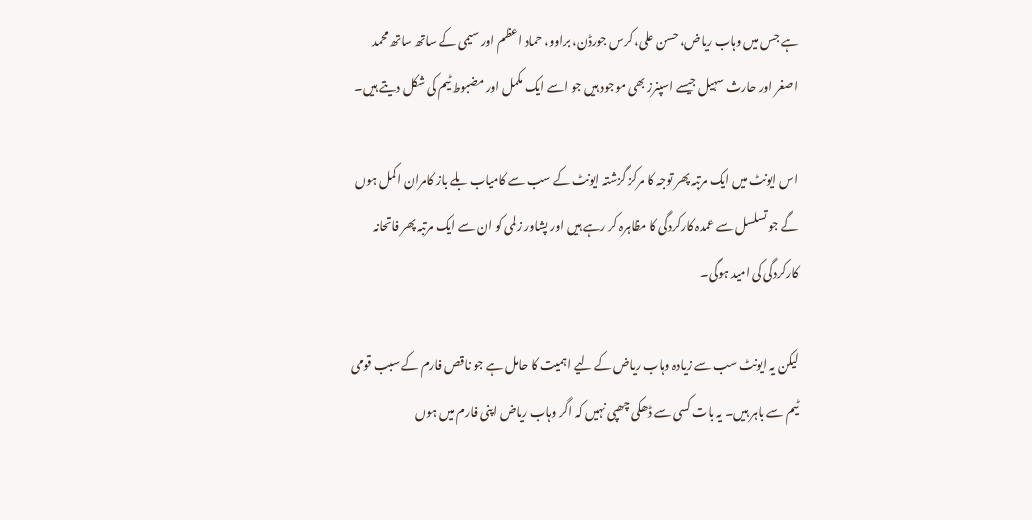ہے جس میں وہاب ریاض، حسن علی، کرس جورڈن، براوو، حماد اعظم اور سیمی کے ساتھ ساتھ محمد اصغر اور حارث سہیل جیسے اسپنرز بھی موجود ہیں جو اسے ایک مکمل اور مضبوط ٹیم کی شکل دیتے ہیں۔

اس ایونٹ میں ایک مرتبہ پھر توجہ کا مرکز گزشتہ ایونٹ کے سب سے کامیاب بلے باز کامران اکمل ہوں گے جو تسلسل سے عمدہ کارکردگی کا مظاہرہ کر رہے ہیں اور پشاور زلمی کو ان سے ایک مرتبہ پھر فاتحانہ کارکردگی کی امید ہوگی۔

لیکن یہ ایونٹ سب سے زیادہ وہاب ریاض کے لیے اہمیت کا حامل ہے جو ناقص فارم کے سبب قومی ٹیم سے باہر ہیں۔ یہ بات کسی سے ڈھکی چھپی نہیں کہ اگر وہاب ریاض اپنی فارم میں ہوں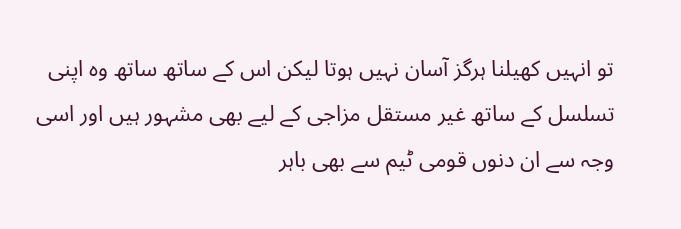تو انہیں کھیلنا ہرگز آسان نہیں ہوتا لیکن اس کے ساتھ ساتھ وہ اپنی تسلسل کے ساتھ غیر مستقل مزاجی کے لیے بھی مشہور ہیں اور اسی وجہ سے ان دنوں قومی ٹیم سے بھی باہر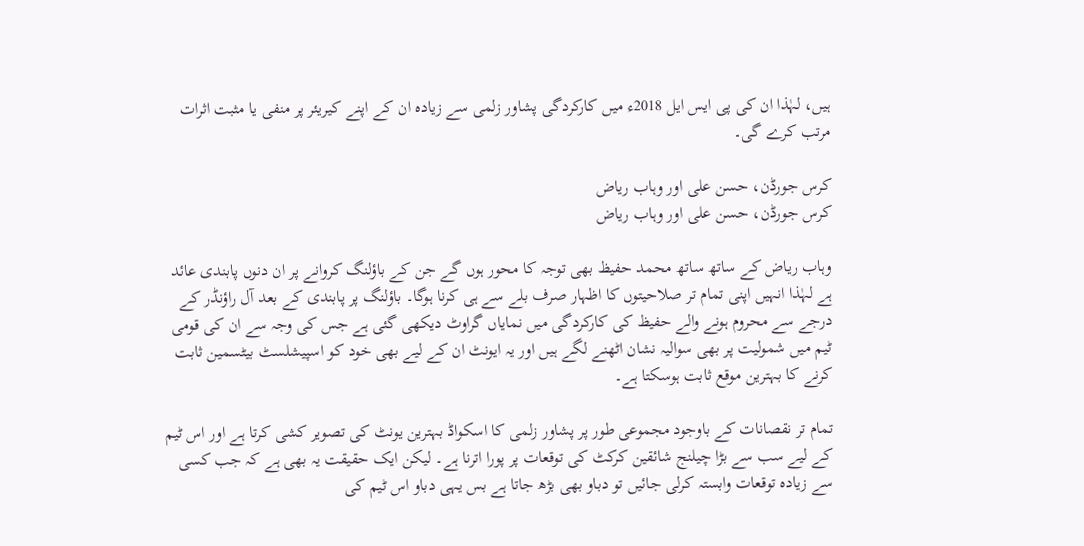ہیں، لہٰذا ان کی پی ایس ایل 2018ء میں کارکردگی پشاور زلمی سے زیادہ ان کے اپنے کیریئر پر منفی یا مثبت اثرات مرتب کرے گی۔

کرس جورڈن، حسن علی اور وہاب ریاض
کرس جورڈن، حسن علی اور وہاب ریاض

وہاب ریاض کے ساتھ ساتھ محمد حفیظ بھی توجہ کا محور ہوں گے جن کے باؤلنگ کروانے پر ان دنوں پابندی عائد ہے لہٰذا انہیں اپنی تمام تر صلاحیتوں کا اظہار صرف بلے سے ہی کرنا ہوگا۔ باؤلنگ پر پابندی کے بعد آل راؤنڈر کے درجے سے محروم ہونے والے حفیظ کی کارکردگی میں نمایاں گراوٹ دیکھی گئی ہے جس کی وجہ سے ان کی قومی ٹیم میں شمولیت پر بھی سوالیہ نشان اٹھنے لگے ہیں اور یہ ایونٹ ان کے لیے بھی خود کو اسپیشلسٹ بیٹسمین ثابت کرنے کا بہترین موقع ثابت ہوسکتا ہے۔

تمام تر نقصانات کے باوجود مجموعی طور پر پشاور زلمی کا اسکواڈ بہترین یونٹ کی تصویر کشی کرتا ہے اور اس ٹیم کے لیے سب سے بڑا چیلنج شائقین کرکٹ کی توقعات پر پورا اترنا ہے۔ لیکن ایک حقیقت یہ بھی ہے کہ جب کسی سے زیادہ توقعات وابستہ کرلی جائیں تو دباو بھی بڑھ جاتا ہے بس یہی دباو اس ٹیم کی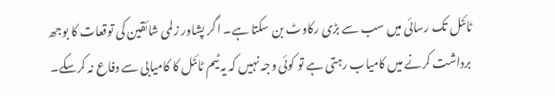ٹائٹل تک رسائی میں سب سے بڑی رکاوٹ بن سکتا ہے۔ اگر پشاور زلمی شائقین کی توقعات کا بوجھ برداشت کرنے میں کامیاب رہتی ہے تو کوئی وجہ نہیں کہ یہ ٹیم ٹائٹل کا کامیابی سے دفاع نہ کرسکے۔